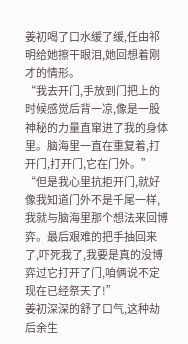姜初喝了口水缓了缓,任由祁明给她擦干眼泪,她回想着刚才的情形。
“我去开门,手放到门把上的时候感觉后背一凉,像是一股神秘的力量直窜进了我的身体里。脑海里一直在重复着,打开门,打开门,它在门外。”
“但是我心里抗拒开门,就好像我知道门外不是千尾一样,我就与脑海里那个想法来回博弈。最后艰难的把手抽回来了,吓死我了,我要是真的没博弈过它打开了门,咱俩说不定现在已经祭天了!”
姜初深深的舒了口气,这种劫后余生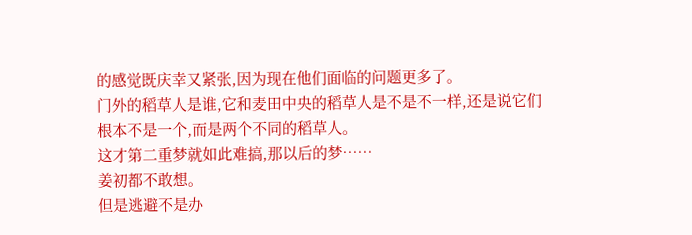的感觉既庆幸又紧张,因为现在他们面临的问题更多了。
门外的稻草人是谁,它和麦田中央的稻草人是不是不一样,还是说它们根本不是一个,而是两个不同的稻草人。
这才第二重梦就如此难搞,那以后的梦……
姜初都不敢想。
但是逃避不是办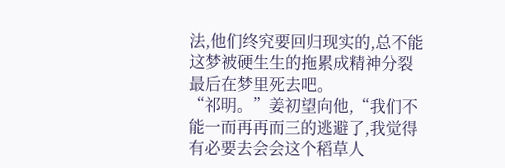法,他们终究要回归现实的,总不能这梦被硬生生的拖累成精神分裂最后在梦里死去吧。
“祁明。”姜初望向他,“我们不能一而再再而三的逃避了,我觉得有必要去会会这个稻草人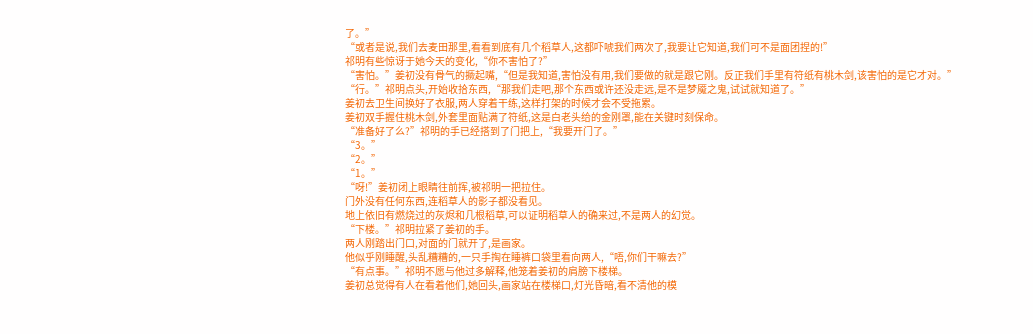了。”
“或者是说,我们去麦田那里,看看到底有几个稻草人,这都吓唬我们两次了,我要让它知道,我们可不是面团捏的!”
祁明有些惊讶于她今天的变化,“你不害怕了?”
“害怕。”姜初没有骨气的撅起嘴,“但是我知道,害怕没有用,我们要做的就是跟它刚。反正我们手里有符纸有桃木剑,该害怕的是它才对。”
“行。”祁明点头,开始收拾东西,“那我们走吧,那个东西或许还没走远,是不是梦魇之鬼,试试就知道了。”
姜初去卫生间换好了衣服,两人穿着干练,这样打架的时候才会不受拖累。
姜初双手握住桃木剑,外套里面贴满了符纸,这是白老头给的金刚罩,能在关键时刻保命。
“准备好了么?”祁明的手已经搭到了门把上,“我要开门了。”
“3。”
“2。”
“1。”
“呀!”姜初闭上眼睛往前挥,被祁明一把拉住。
门外没有任何东西,连稻草人的影子都没看见。
地上依旧有燃烧过的灰烬和几根稻草,可以证明稻草人的确来过,不是两人的幻觉。
“下楼。”祁明拉紧了姜初的手。
两人刚踏出门口,对面的门就开了,是画家。
他似乎刚睡醒,头乱糟糟的,一只手掏在睡裤口袋里看向两人,“唔,你们干嘛去?”
“有点事。”祁明不愿与他过多解释,他笼着姜初的肩膀下楼梯。
姜初总觉得有人在看着他们,她回头,画家站在楼梯口,灯光昏暗,看不清他的模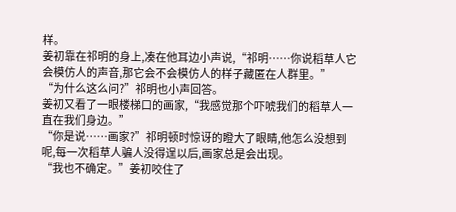样。
姜初靠在祁明的身上,凑在他耳边小声说,“祁明……你说稻草人它会模仿人的声音,那它会不会模仿人的样子藏匿在人群里。”
“为什么这么问?”祁明也小声回答。
姜初又看了一眼楼梯口的画家,“我感觉那个吓唬我们的稻草人一直在我们身边。”
“你是说……画家?”祁明顿时惊讶的瞪大了眼睛,他怎么没想到呢,每一次稻草人骗人没得逞以后,画家总是会出现。
“我也不确定。”姜初咬住了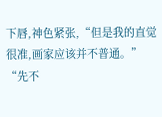下唇,神色紧张,“但是我的直觉很准,画家应该并不普通。”
“先不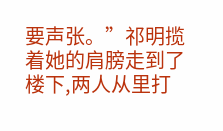要声张。”祁明揽着她的肩膀走到了楼下,两人从里打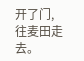开了门,往麦田走去。